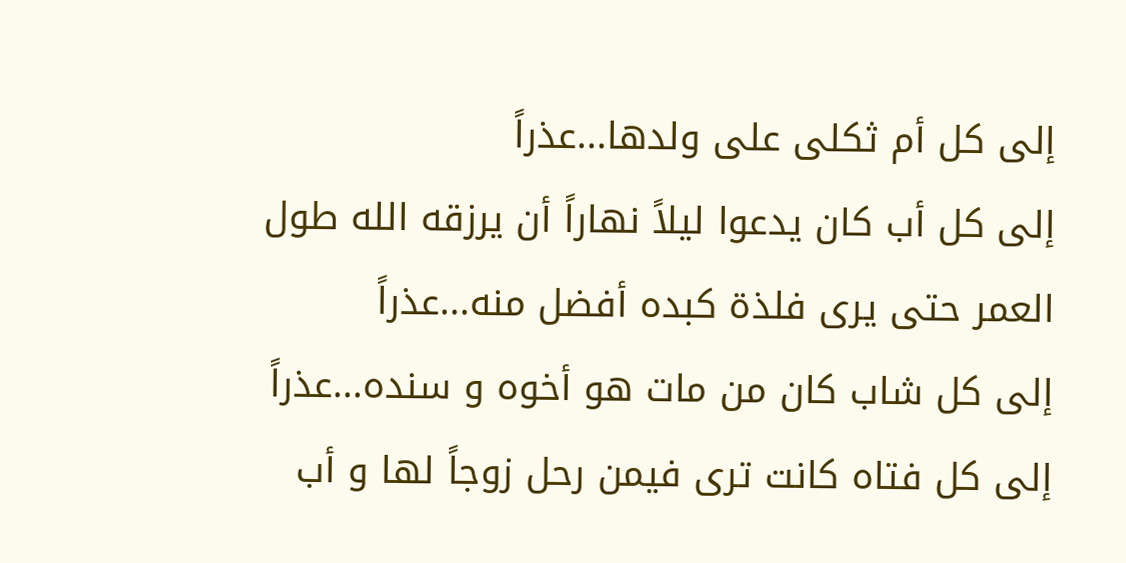إلى كل أم ثكلى على ولدها...عذراً
إلى كل أب كان يدعوا ليلاً نهاراً أن يرزقه الله طول العمر حتى يرى فلذة كبده أفضل منه...عذراً
إلى كل شاب كان من مات هو أخوه و سنده...عذراً
إلى كل فتاه كانت ترى فيمن رحل زوجاً لها و أب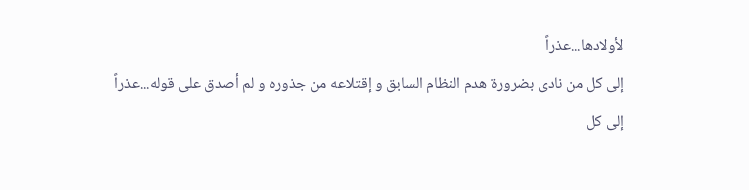لأولادها...عذراً
إلى كل من نادى بضرورة هدم النظام السابق و إقتلاعه من جذوره و لم أصدق على قوله...عذراً
إلى كل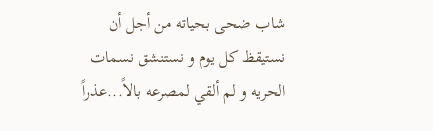شاب ضحى بحياته من أجل أن نستيقظ كل يوم و نستنشق نسمات الحريه و لم ألقي لمصرعه بالاً...عذراً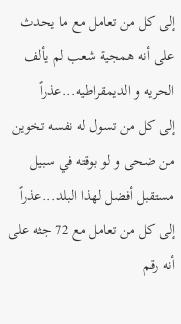إلى كل من تعامل مع ما يحدث على أنه همجية شعب لم يألف الحريه و الديمقراطيه...عذراً
إلى كل من تسول له نفسه تخوين من ضحى و لو بوقته في سبيل مستقبل أفضل لهذا البلد...عذراً
إلى كل من تعامل مع 72 جثه على أنه رقم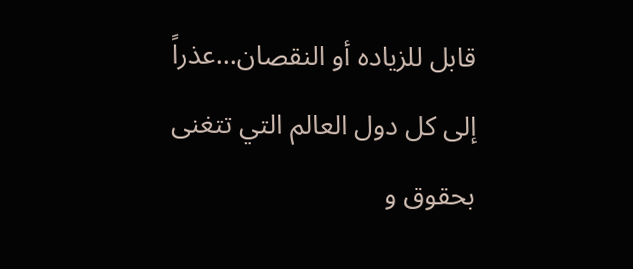قابل للزياده أو النقصان...عذراً
إلى كل دول العالم التي تتغنى بحقوق و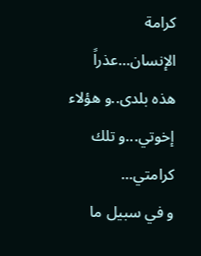كرامة الإنسان...عذراً
هذه بلدى..و هؤلاء إخوتي...و تلك كرامتي...
و في سبيل ما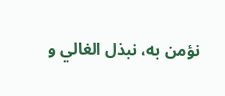نؤمن به، نبذل الغالي و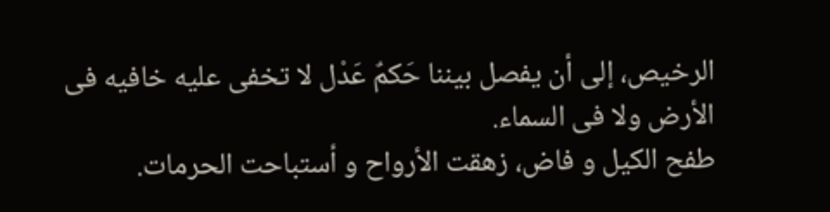الرخيص، إلى أن يفصل بيننا حَكمٌ عَدْل لا تخفى عليه خافيه فى الأرض ولا فى السماء.
طفح الكيل و فاض، زهقت الأرواح و أستباحت الحرمات.